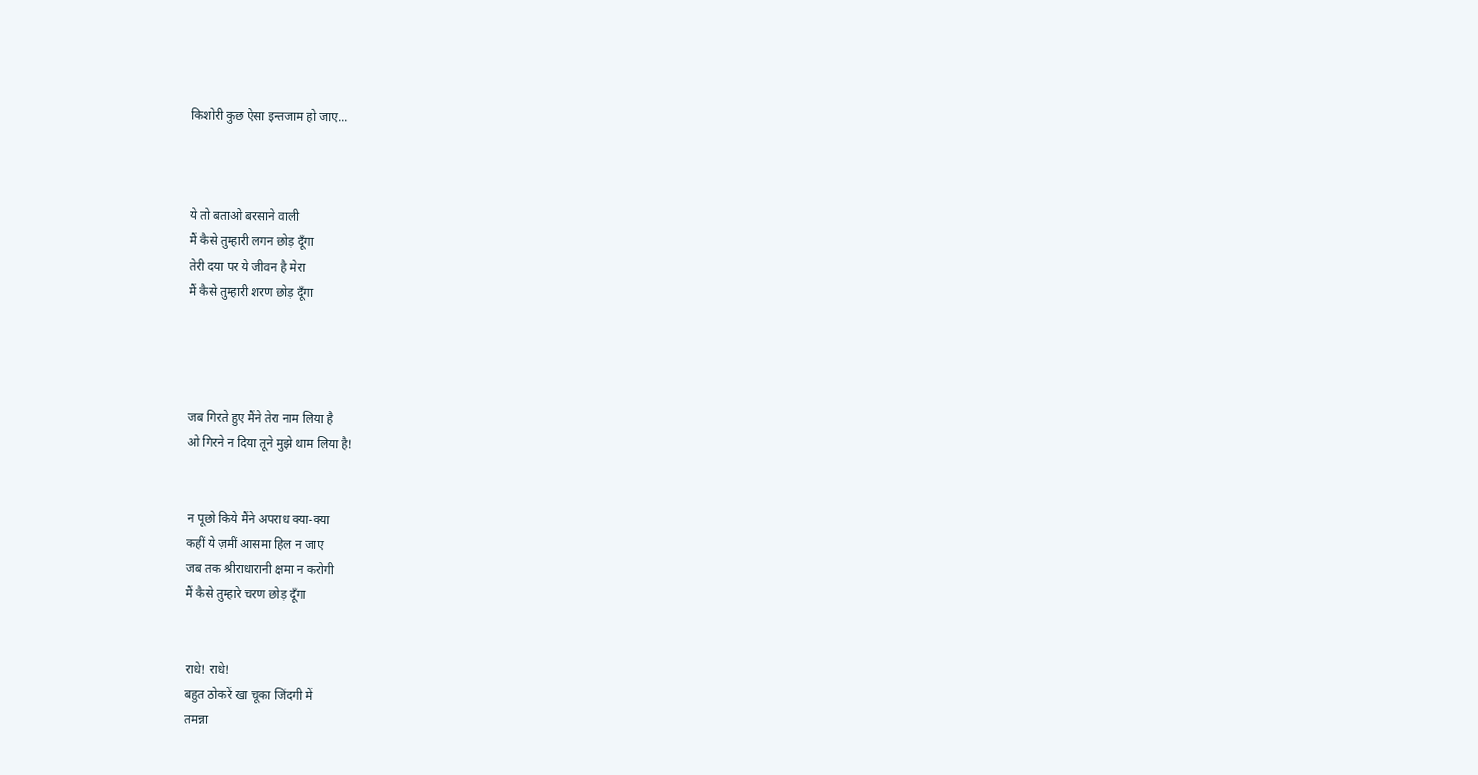किशोरी कुछ ऐसा इन्तजाम हो जाए...



ये तो बताओ बरसाने वाली
मैं कैसे तुम्हारी लगन छोड़ दूँगा
तेरी दया पर ये जीवन है मेरा
मैं कैसे तुम्हारी शरण छोड़ दूँगा




जब गिरते हुए मैंने तेरा नाम लिया है
ओ गिरने न दिया तूने मुझे थाम लिया है!


न पूछो किये मैंने अपराध क्या-क्या
कहीं ये ज़मीं आसमा हिल न जाए
जब तक श्रीराधारानी क्षमा न करोगी
मैं कैसे तुम्हारे चरण छोड़ दूँगा


राधे! राधे!
बहुत ठोकरें खा चूका जिंदगी में
तमन्ना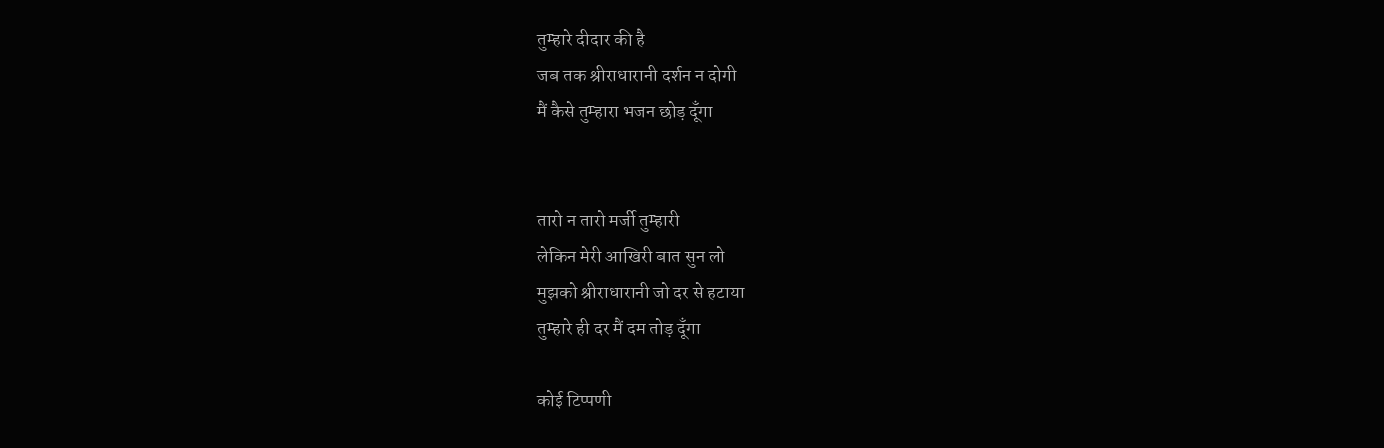तुम्हारे दीदार की है
जब तक श्रीराधारानी दर्शन न दोगी
मैं कैसे तुम्हारा भजन छोड़ दूँगा


तारो न तारो मर्जी तुम्हारी
लेकिन मेरी आखिरी बात सुन लो
मुझको श्रीराधारानी जो दर से हटाया
तुम्हारे ही दर मैं दम तोड़ दूँगा

कोई टिप्पणी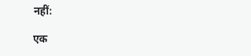नहीं:

एक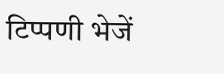टिप्पणी भेजें